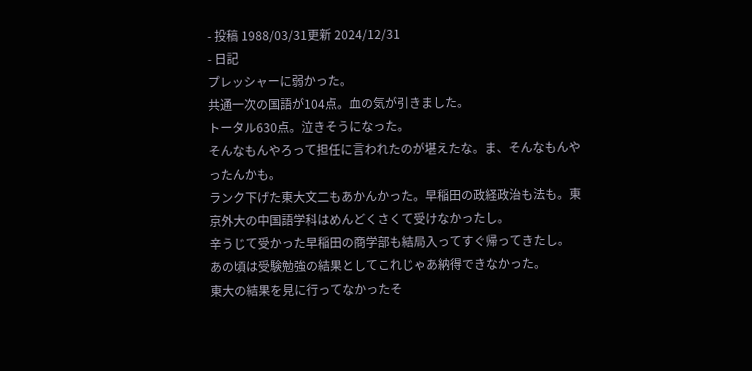- 投稿 1988/03/31更新 2024/12/31
- 日記
プレッシャーに弱かった。
共通一次の国語が104点。血の気が引きました。
トータル630点。泣きそうになった。
そんなもんやろって担任に言われたのが堪えたな。ま、そんなもんやったんかも。
ランク下げた東大文二もあかんかった。早稲田の政経政治も法も。東京外大の中国語学科はめんどくさくて受けなかったし。
辛うじて受かった早稲田の商学部も結局入ってすぐ帰ってきたし。
あの頃は受験勉強の結果としてこれじゃあ納得できなかった。
東大の結果を見に行ってなかったそ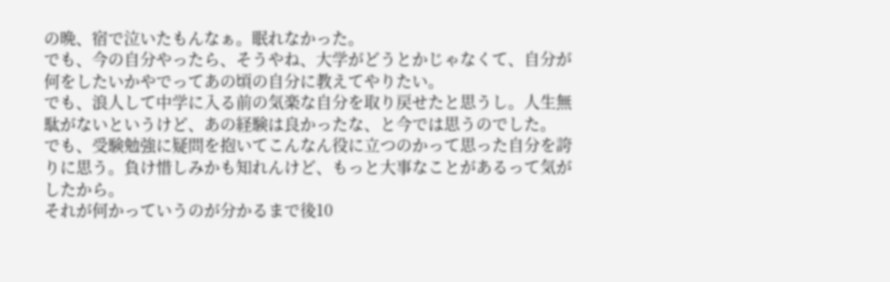の晩、宿で泣いたもんなぁ。眠れなかった。
でも、今の自分やったら、そうやね、大学がどうとかじゃなくて、自分が何をしたいかやでってあの頃の自分に教えてやりたい。
でも、浪人して中学に入る前の気楽な自分を取り戻せたと思うし。人生無駄がないというけど、あの経験は良かったな、と今では思うのでした。
でも、受験勉強に疑問を抱いてこんなん役に立つのかって思った自分を誇りに思う。負け惜しみかも知れんけど、もっと大事なことがあるって気がしたから。
それが何かっていうのが分かるまで後10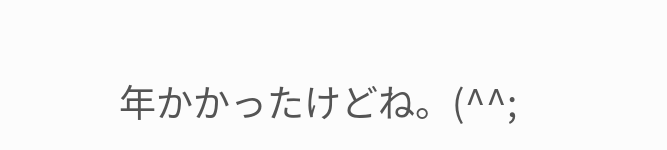年かかったけどね。(^^;